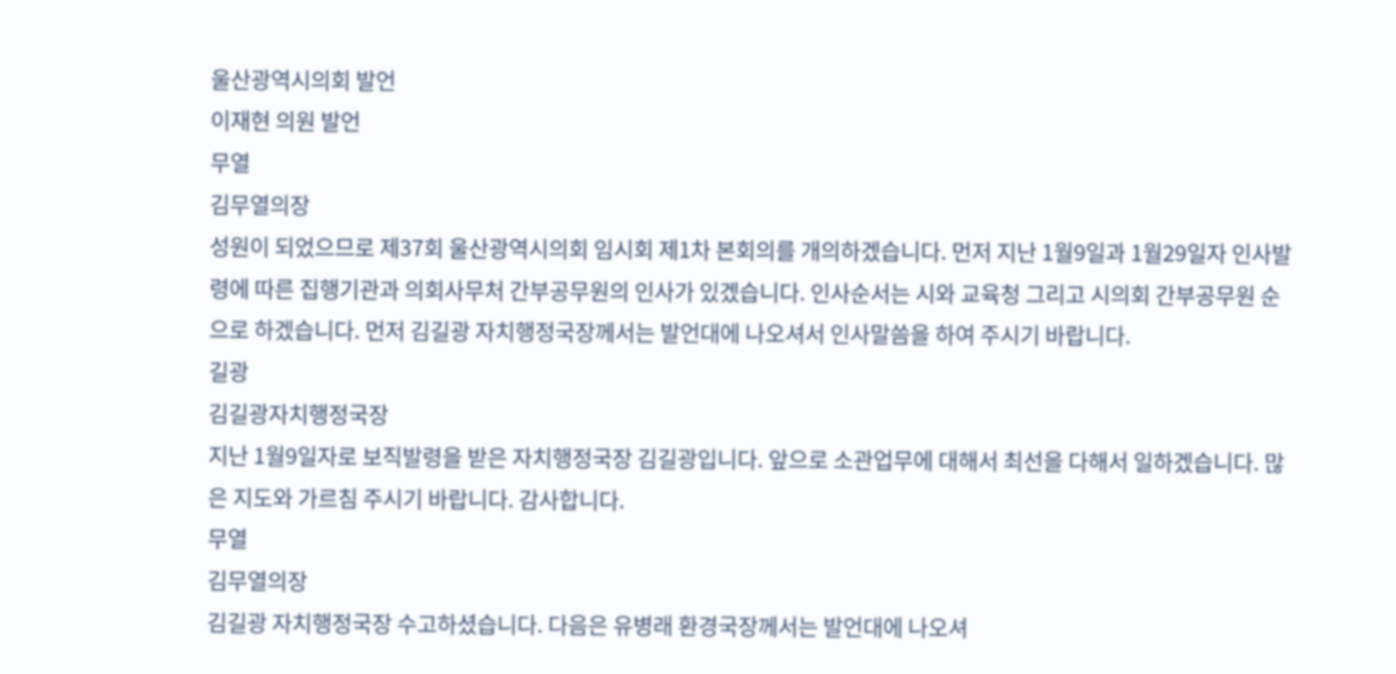울산광역시의회 발언
이재현 의원 발언
무열
김무열의장
성원이 되었으므로 제37회 울산광역시의회 임시회 제1차 본회의를 개의하겠습니다. 먼저 지난 1월9일과 1월29일자 인사발령에 따른 집행기관과 의회사무처 간부공무원의 인사가 있겠습니다. 인사순서는 시와 교육청 그리고 시의회 간부공무원 순으로 하겠습니다. 먼저 김길광 자치행정국장께서는 발언대에 나오셔서 인사말씀을 하여 주시기 바랍니다.
길광
김길광자치행정국장
지난 1월9일자로 보직발령을 받은 자치행정국장 김길광입니다. 앞으로 소관업무에 대해서 최선을 다해서 일하겠습니다. 많은 지도와 가르침 주시기 바랍니다. 감사합니다.
무열
김무열의장
김길광 자치행정국장 수고하셨습니다. 다음은 유병래 환경국장께서는 발언대에 나오셔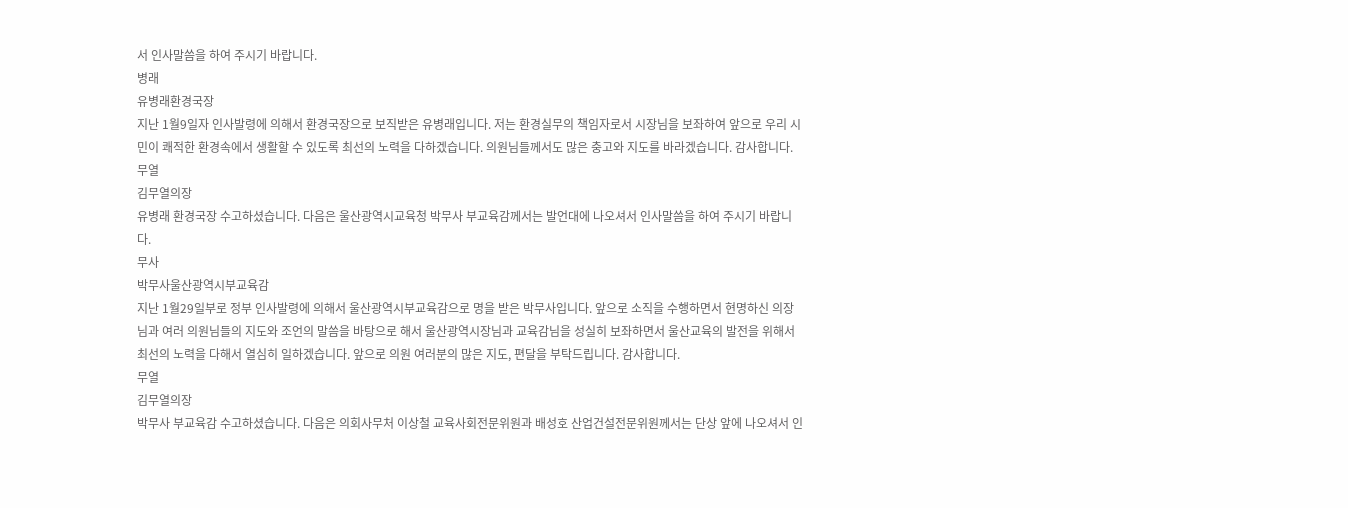서 인사말씀을 하여 주시기 바랍니다.
병래
유병래환경국장
지난 1월9일자 인사발령에 의해서 환경국장으로 보직받은 유병래입니다. 저는 환경실무의 책임자로서 시장님을 보좌하여 앞으로 우리 시민이 쾌적한 환경속에서 생활할 수 있도록 최선의 노력을 다하겠습니다. 의원님들께서도 많은 충고와 지도를 바라겠습니다. 감사합니다.
무열
김무열의장
유병래 환경국장 수고하셨습니다. 다음은 울산광역시교육청 박무사 부교육감께서는 발언대에 나오셔서 인사말씀을 하여 주시기 바랍니다.
무사
박무사울산광역시부교육감
지난 1월29일부로 정부 인사발령에 의해서 울산광역시부교육감으로 명을 받은 박무사입니다. 앞으로 소직을 수행하면서 현명하신 의장님과 여러 의원님들의 지도와 조언의 말씀을 바탕으로 해서 울산광역시장님과 교육감님을 성실히 보좌하면서 울산교육의 발전을 위해서 최선의 노력을 다해서 열심히 일하겠습니다. 앞으로 의원 여러분의 많은 지도, 편달을 부탁드립니다. 감사합니다.
무열
김무열의장
박무사 부교육감 수고하셨습니다. 다음은 의회사무처 이상철 교육사회전문위원과 배성호 산업건설전문위원께서는 단상 앞에 나오셔서 인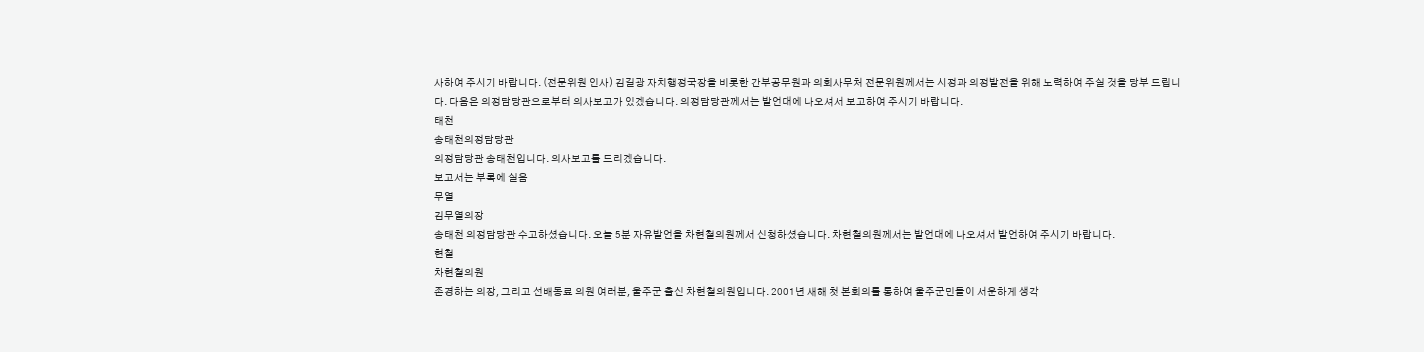사하여 주시기 바랍니다. (전문위원 인사) 김길광 자치행정국장을 비롯한 간부공무원과 의회사무처 전문위원께서는 시정과 의정발전을 위해 노력하여 주실 것을 당부 드립니다. 다음은 의정담당관으로부터 의사보고가 있겠습니다. 의정담당관께서는 발언대에 나오셔서 보고하여 주시기 바랍니다.
태천
송태천의정담당관
의정담당관 송태천입니다. 의사보고를 드리겠습니다.
보고서는 부록에 실음
무열
김무열의장
송태천 의정담당관 수고하셨습니다. 오늘 5분 자유발언을 차현철의원께서 신청하셨습니다. 차현철의원께서는 발언대에 나오셔서 발언하여 주시기 바랍니다.
현철
차현철의원
존경하는 의장, 그리고 선배동료 의원 여러분, 울주군 출신 차현철의원입니다. 2001년 새해 첫 본회의를 통하여 울주군민들이 서운하게 생각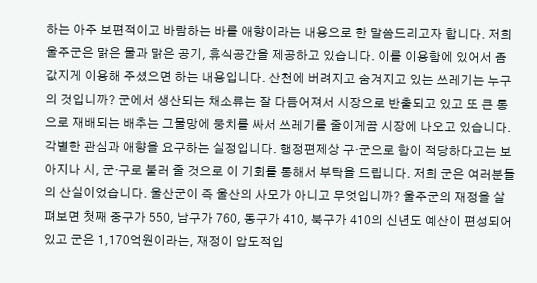하는 아주 보편적이고 바람하는 바를 애향이라는 내용으로 한 말씀드리고자 합니다. 저희 울주군은 맑은 물과 맑은 공기, 휴식공간을 제공하고 있습니다. 이를 이용함에 있어서 좀 값지게 이용해 주셨으면 하는 내용입니다. 산천에 버려지고 숨겨지고 있는 쓰레기는 누구의 것입니까? 군에서 생산되는 채소류는 잘 다듬어져서 시장으로 반출되고 있고 또 큰 통으로 재배되는 배추는 그물망에 뭉치를 싸서 쓰레기를 줄이게끔 시장에 나오고 있습니다. 각별한 관심과 애향을 요구하는 실정입니다. 행정편제상 구·군으로 함이 적당하다고는 보아지나 시, 군·구로 불러 줄 것으로 이 기회를 통해서 부탁을 드립니다. 저희 군은 여러분들의 산실이었습니다. 울산군이 즉 울산의 사모가 아니고 무엇입니까? 울주군의 재정을 살펴보면 첫째 중구가 550, 남구가 760, 동구가 410, 북구가 410의 신년도 예산이 편성되어 있고 군은 1,170억원이라는, 재정이 압도적입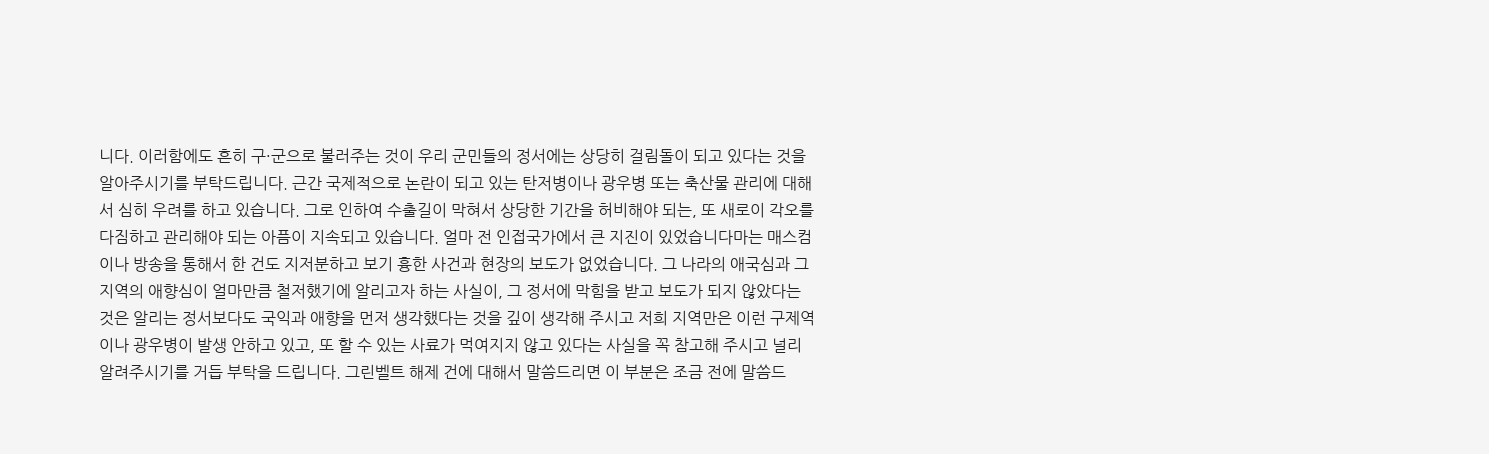니다. 이러함에도 흔히 구·군으로 불러주는 것이 우리 군민들의 정서에는 상당히 걸림돌이 되고 있다는 것을 알아주시기를 부탁드립니다. 근간 국제적으로 논란이 되고 있는 탄저병이나 광우병 또는 축산물 관리에 대해서 심히 우려를 하고 있습니다. 그로 인하여 수출길이 막혀서 상당한 기간을 허비해야 되는, 또 새로이 각오를 다짐하고 관리해야 되는 아픔이 지속되고 있습니다. 얼마 전 인접국가에서 큰 지진이 있었습니다마는 매스컴이나 방송을 통해서 한 건도 지저분하고 보기 흉한 사건과 현장의 보도가 없었습니다. 그 나라의 애국심과 그 지역의 애향심이 얼마만큼 철저했기에 알리고자 하는 사실이, 그 정서에 막힘을 받고 보도가 되지 않았다는 것은 알리는 정서보다도 국익과 애향을 먼저 생각했다는 것을 깊이 생각해 주시고 저희 지역만은 이런 구제역이나 광우병이 발생 안하고 있고, 또 할 수 있는 사료가 먹여지지 않고 있다는 사실을 꼭 참고해 주시고 널리 알려주시기를 거듭 부탁을 드립니다. 그린벨트 해제 건에 대해서 말씀드리면 이 부분은 조금 전에 말씀드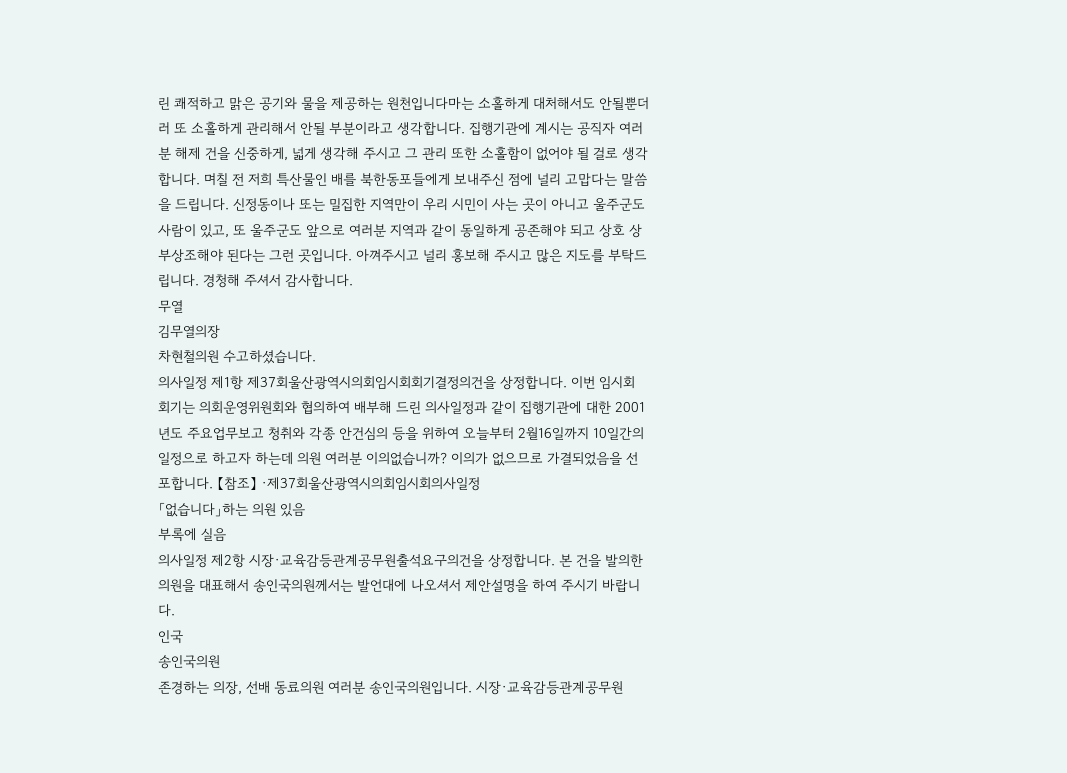린 쾌적하고 맑은 공기와 물을 제공하는 원천입니다마는 소홀하게 대처해서도 안될뿐더러 또 소홀하게 관리해서 안될 부분이라고 생각합니다. 집행기관에 계시는 공직자 여러분 해제 건을 신중하게, 넓게 생각해 주시고 그 관리 또한 소홀함이 없어야 될 걸로 생각합니다. 며칠 전 저희 특산물인 배를 북한동포들에게 보내주신 점에 널리 고맙다는 말씀을 드립니다. 신정동이나 또는 밀집한 지역만이 우리 시민이 사는 곳이 아니고 울주군도 사람이 있고, 또 울주군도 앞으로 여러분 지역과 같이 동일하게 공존해야 되고 상호 상부상조해야 된다는 그런 곳입니다. 아껴주시고 널리 홍보해 주시고 많은 지도를 부탁드립니다. 경청해 주셔서 감사합니다.
무열
김무열의장
차현철의원 수고하셨습니다.
의사일정 제1항 제37회울산광역시의회임시회회기결정의건을 상정합니다. 이번 임시회 회기는 의회운영위원회와 협의하여 배부해 드린 의사일정과 같이 집행기관에 대한 2001년도 주요업무보고 청취와 각종 안건심의 등을 위하여 오늘부터 2월16일까지 10일간의 일정으로 하고자 하는데 의원 여러분 이의없습니까? 이의가 없으므로 가결되었음을 선포합니다. 【참조】 ·제37회울산광역시의회임시회의사일정
「없습니다」하는 의원 있음
부록에 실음
의사일정 제2항 시장·교육감등관계공무원출석요구의건을 상정합니다. 본 건을 발의한 의원을 대표해서 송인국의원께서는 발언대에 나오셔서 제안설명을 하여 주시기 바랍니다.
인국
송인국의원
존경하는 의장, 선배 동료의원 여러분 송인국의원입니다. 시장·교육감등관계공무원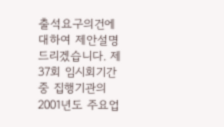출석요구의건에 대하여 제안설명 드리겠습니다. 제37회 임시회기간 중 집행기관의 2001년도 주요업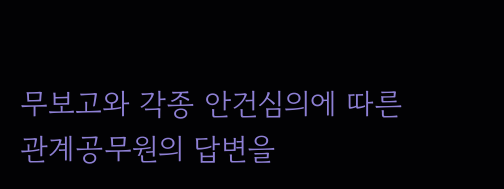무보고와 각종 안건심의에 따른 관계공무원의 답변을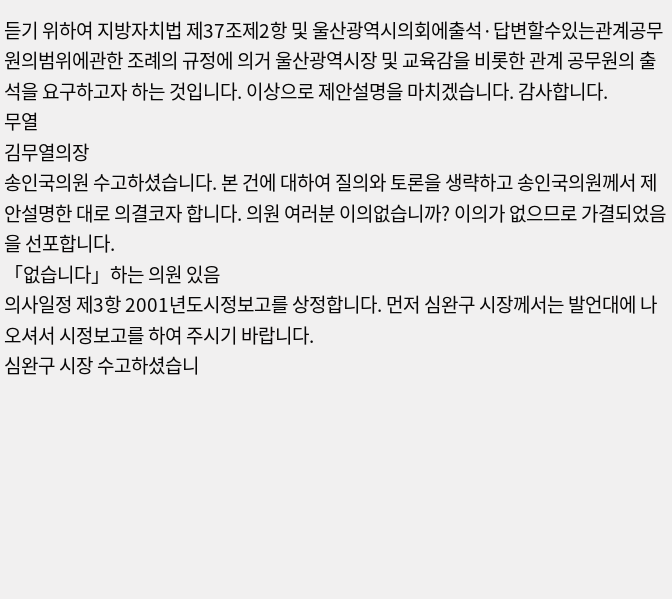듣기 위하여 지방자치법 제37조제2항 및 울산광역시의회에출석·답변할수있는관계공무원의범위에관한 조례의 규정에 의거 울산광역시장 및 교육감을 비롯한 관계 공무원의 출석을 요구하고자 하는 것입니다. 이상으로 제안설명을 마치겠습니다. 감사합니다.
무열
김무열의장
송인국의원 수고하셨습니다. 본 건에 대하여 질의와 토론을 생략하고 송인국의원께서 제안설명한 대로 의결코자 합니다. 의원 여러분 이의없습니까? 이의가 없으므로 가결되었음을 선포합니다.
「없습니다」하는 의원 있음
의사일정 제3항 2001년도시정보고를 상정합니다. 먼저 심완구 시장께서는 발언대에 나오셔서 시정보고를 하여 주시기 바랍니다.
심완구 시장 수고하셨습니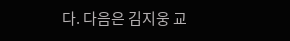다. 다음은 김지웅 교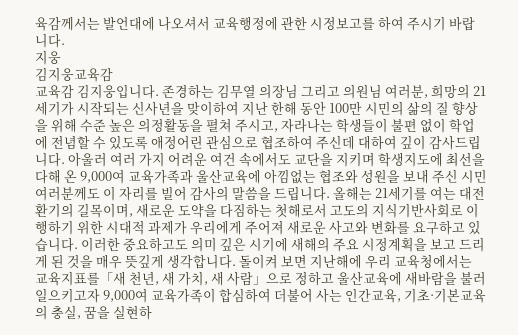육감께서는 발언대에 나오셔서 교육행정에 관한 시정보고를 하여 주시기 바랍니다.
지웅
김지웅교육감
교육감 김지웅입니다. 존경하는 김무열 의장님 그리고 의원님 여러분, 희망의 21세기가 시작되는 신사년을 맞이하여 지난 한해 동안 100만 시민의 삶의 질 향상을 위해 수준 높은 의정활동을 펼쳐 주시고, 자라나는 학생들이 불편 없이 학업에 전념할 수 있도록 애정어린 관심으로 협조하여 주신데 대하여 깊이 감사드립니다. 아울러 여러 가지 어려운 여건 속에서도 교단을 지키며 학생지도에 최선을 다해 온 9,000여 교육가족과 울산교육에 아낌없는 협조와 성원을 보내 주신 시민 여러분께도 이 자리를 빌어 감사의 말씀을 드립니다. 올해는 21세기를 여는 대전환기의 길목이며, 새로운 도약을 다짐하는 첫해로서 고도의 지식기반사회로 이행하기 위한 시대적 과제가 우리에게 주어져 새로운 사고와 변화를 요구하고 있습니다. 이러한 중요하고도 의미 깊은 시기에 새해의 주요 시정계획을 보고 드리게 된 것을 매우 뜻깊게 생각합니다. 돌이켜 보면 지난해에 우리 교육청에서는 교육지표를「새 천년, 새 가치, 새 사람」으로 정하고 울산교육에 새바람을 불러일으키고자 9,000여 교육가족이 합심하여 더불어 사는 인간교육, 기초·기본교육의 충실, 꿈을 실현하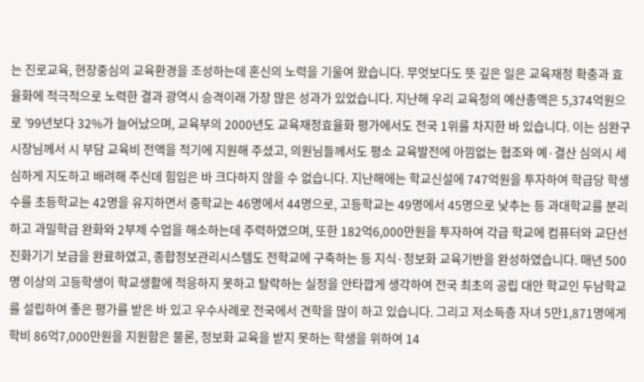는 진로교육, 현장중심의 교육환경을 조성하는데 혼신의 노력을 기울여 왔습니다. 무엇보다도 뜻 깊은 일은 교육재정 확충과 효율화에 적극적으로 노력한 결과 광역시 승격이래 가장 많은 성과가 있었습니다. 지난해 우리 교육청의 예산총액은 5,374억원으로 ’99년보다 32%가 늘어났으며, 교육부의 2000년도 교육재정효율화 평가에서도 전국 1위를 차지한 바 있습니다. 이는 심완구 시장님께서 시 부담 교육비 전액을 적기에 지원해 주셨고, 의원님들께서도 평소 교육발전에 아낌없는 협조와 예·결산 심의시 세심하게 지도하고 배려해 주신데 힘입은 바 크다하지 않을 수 없습니다. 지난해에는 학교신설에 747억원을 투자하여 학급당 학생 수를 초등학교는 42명을 유지하면서 중학교는 46명에서 44명으로, 고등학교는 49명에서 45명으로 낮추는 등 과대학교를 분리하고 과밀학급 완화와 2부제 수업을 해소하는데 주력하였으며, 또한 182억6,000만원을 투자하여 각급 학교에 컴퓨터와 교단선진화기기 보급을 완료하였고, 종합정보관리시스템도 전학교에 구축하는 등 지식·정보화 교육기반을 완성하였습니다. 매년 500명 이상의 고등학생이 학교생활에 적응하지 못하고 탈락하는 실정을 안타깝게 생각하여 전국 최초의 공립 대안 학교인 두남학교를 설립하여 좋은 평가를 받은 바 있고 우수사례로 전국에서 견학을 많이 하고 있습니다. 그리고 저소득층 자녀 5만1,871명에게 학비 86억7,000만원을 지원함은 물론, 정보화 교육을 받지 못하는 학생을 위하여 14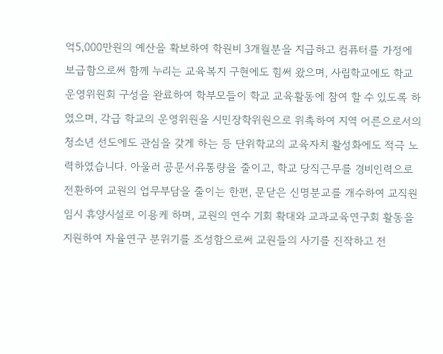억5,000만원의 예산을 확보하여 학원비 3개월분을 지급하고 컴퓨터를 가정에 보급함으로써 함께 누리는 교육복지 구현에도 힘써 왔으며, 사립학교에도 학교운영위원회 구성을 완료하여 학부모들이 학교 교육활동에 참여 할 수 있도록 하였으며, 각급 학교의 운영위원을 시민장학위원으로 위촉하여 지역 어른으로서의 청소년 선도에도 관심을 갖게 하는 등 단위학교의 교육자치 활성화에도 적극 노력하였습니다. 아울러 공문서유통량을 줄이고, 학교 당직근무를 경비인력으로 전환하여 교원의 업무부담을 줄이는 한편, 문닫은 신명분교를 개수하여 교직원 임시 휴양시설로 이용케 하며, 교원의 연수 기회 확대와 교과교육연구회 활동을 지원하여 자율연구 분위기를 조성함으로써 교원들의 사기를 진작하고 전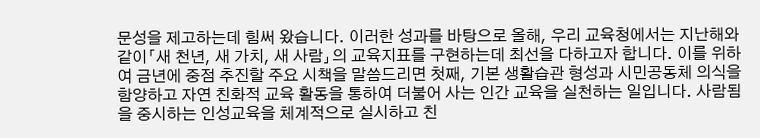문성을 제고하는데 힘써 왔습니다. 이러한 성과를 바탕으로 올해, 우리 교육청에서는 지난해와 같이「새 천년, 새 가치, 새 사람」의 교육지표를 구현하는데 최선을 다하고자 합니다. 이를 위하여 금년에 중점 추진할 주요 시책을 말씀드리면 첫째, 기본 생활습관 형성과 시민공동체 의식을 함양하고 자연 친화적 교육 활동을 통하여 더불어 사는 인간 교육을 실천하는 일입니다. 사람됨을 중시하는 인성교육을 체계적으로 실시하고 친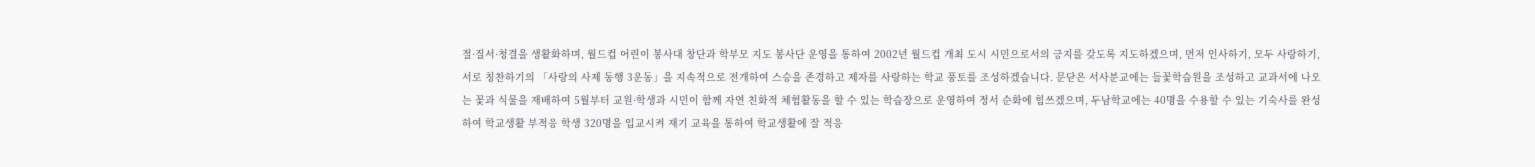절·질서·청결을 생활화하며, 월드컵 어린이 봉사대 창단과 학부모 지도 봉사단 운영을 통하여 2002년 월드컵 개최 도시 시민으로서의 긍지를 갖도록 지도하겠으며, 먼저 인사하기, 모두 사랑하기, 서로 칭찬하기의 「사랑의 사제 동행 3운동」을 지속적으로 전개하여 스승을 존경하고 제자를 사랑하는 학교 풍토를 조성하겠습니다. 문닫은 서사분교에는 들꽃학습원을 조성하고 교과서에 나오는 꽃과 식물을 재배하여 5월부터 교원·학생과 시민이 함께 자연 친화적 체험활동을 할 수 있는 학습장으로 운영하여 정서 순화에 힘쓰겠으며, 두남학교에는 40명을 수용할 수 있는 기숙사를 완성하여 학교생활 부적응 학생 320명을 입교시켜 재기 교육을 통하여 학교생활에 잘 적응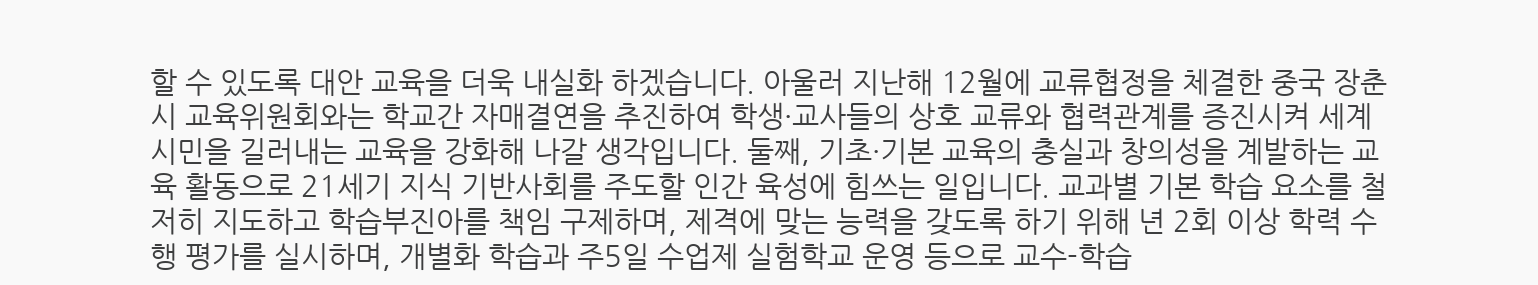할 수 있도록 대안 교육을 더욱 내실화 하겠습니다. 아울러 지난해 12월에 교류협정을 체결한 중국 장춘시 교육위원회와는 학교간 자매결연을 추진하여 학생·교사들의 상호 교류와 협력관계를 증진시켜 세계 시민을 길러내는 교육을 강화해 나갈 생각입니다. 둘째, 기초·기본 교육의 충실과 창의성을 계발하는 교육 활동으로 21세기 지식 기반사회를 주도할 인간 육성에 힘쓰는 일입니다. 교과별 기본 학습 요소를 철저히 지도하고 학습부진아를 책임 구제하며, 제격에 맞는 능력을 갖도록 하기 위해 년 2회 이상 학력 수행 평가를 실시하며, 개별화 학습과 주5일 수업제 실험학교 운영 등으로 교수-학습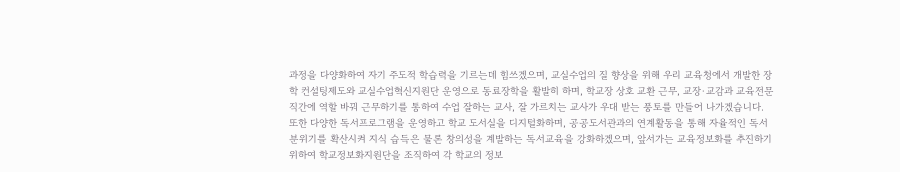과정을 다양화하여 자기 주도적 학습력을 기르는데 힘쓰겠으며, 교실수업의 질 향상을 위해 우리 교육청에서 개발한 장학 컨설팅제도와 교실수업혁신지원단 운영으로 동료장학을 활발히 하며, 학교장 상호 교환 근무, 교장·교감과 교육전문직간에 역할 바꿔 근무하기를 통하여 수업 잘하는 교사, 잘 가르치는 교사가 우대 받는 풍토를 만들어 나가겠습니다. 또한 다양한 독서프로그램을 운영하고 학교 도서실을 디지털화하며, 공공도서관과의 연계활동을 통해 자율적인 독서 분위기를 확산시켜 지식 습득은 물론 창의성을 계발하는 독서교육을 강화하겠으며, 앞서가는 교육정보화를 추진하기 위하여 학교정보화지원단을 조직하여 각 학교의 정보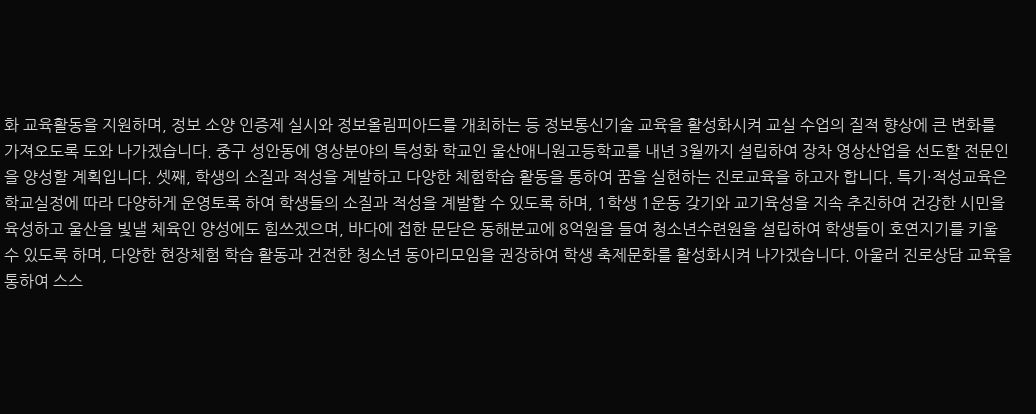화 교육활동을 지원하며, 정보 소양 인증제 실시와 정보올림피아드를 개최하는 등 정보통신기술 교육을 활성화시켜 교실 수업의 질적 향상에 큰 변화를 가져오도록 도와 나가겠습니다. 중구 성안동에 영상분야의 특성화 학교인 울산애니원고등학교를 내년 3월까지 설립하여 장차 영상산업을 선도할 전문인을 양성할 계획입니다. 셋째, 학생의 소질과 적성을 계발하고 다양한 체험학습 활동을 통하여 꿈을 실현하는 진로교육을 하고자 합니다. 특기·적성교육은 학교실정에 따라 다양하게 운영토록 하여 학생들의 소질과 적성을 계발할 수 있도록 하며, 1학생 1운동 갖기와 교기육성을 지속 추진하여 건강한 시민을 육성하고 울산을 빛낼 체육인 양성에도 힘쓰겠으며, 바다에 접한 문닫은 동해분교에 8억원을 들여 청소년수련원을 설립하여 학생들이 호연지기를 키울 수 있도록 하며, 다양한 현장체험 학습 활동과 건전한 청소년 동아리모임을 권장하여 학생 축제문화를 활성화시켜 나가겠습니다. 아울러 진로상담 교육을 통하여 스스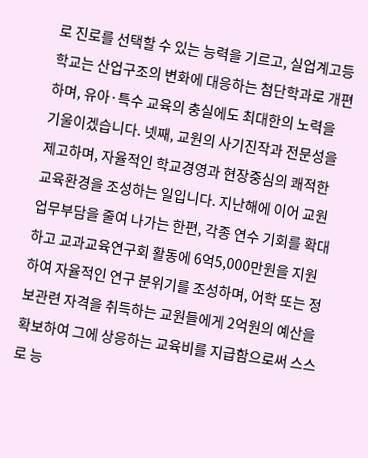로 진로를 선택할 수 있는 능력을 기르고, 실업계고등학교는 산업구조의 변화에 대응하는 첨단학과로 개편하며, 유아·특수 교육의 충실에도 최대한의 노력을 기울이겠습니다. 넷째, 교원의 사기진작과 전문성을 제고하며, 자율적인 학교경영과 현장중심의 쾌적한 교육환경을 조성하는 일입니다. 지난해에 이어 교원 업무부담을 줄여 나가는 한편, 각종 연수 기회를 확대하고 교과교육연구회 활동에 6억5,000만원을 지원하여 자율적인 연구 분위기를 조성하며, 어학 또는 정보관련 자격을 취득하는 교원들에게 2억원의 예산을 확보하여 그에 상응하는 교육비를 지급함으로써 스스로 능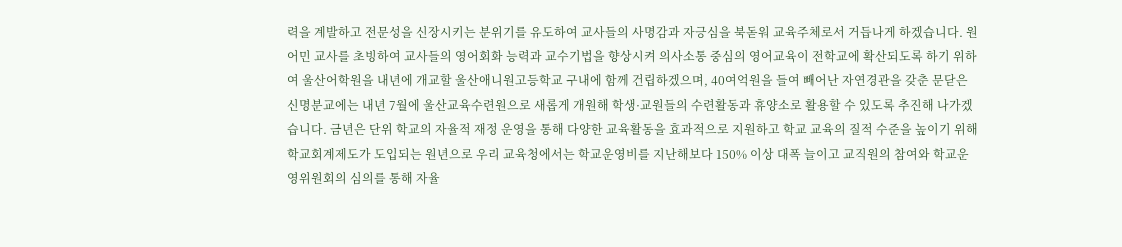력을 계발하고 전문성을 신장시키는 분위기를 유도하여 교사들의 사명감과 자긍심을 북돋워 교육주체로서 거듭나게 하겠습니다. 원어민 교사를 초빙하여 교사들의 영어회화 능력과 교수기법을 향상시켜 의사소통 중심의 영어교육이 전학교에 확산되도록 하기 위하여 울산어학원을 내년에 개교할 울산애니원고등학교 구내에 함께 건립하겠으며, 40여억원을 들여 빼어난 자연경관을 갖춘 문닫은 신명분교에는 내년 7월에 울산교육수련원으로 새롭게 개원해 학생·교원들의 수련활동과 휴양소로 활용할 수 있도록 추진해 나가겠습니다. 금년은 단위 학교의 자율적 재정 운영을 통해 다양한 교육활동을 효과적으로 지원하고 학교 교육의 질적 수준을 높이기 위해 학교회계제도가 도입되는 원년으로 우리 교육청에서는 학교운영비를 지난해보다 150% 이상 대폭 늘이고 교직원의 참여와 학교운영위원회의 심의를 통해 자율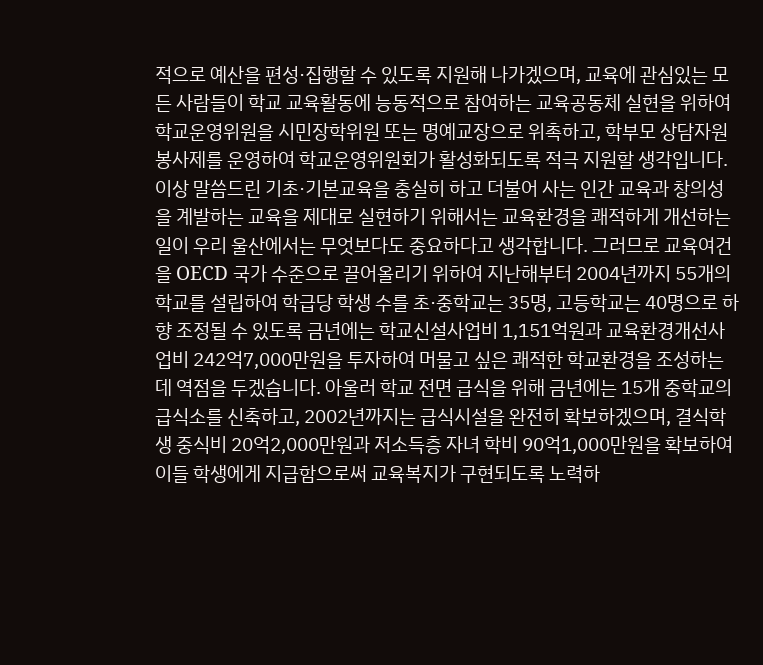적으로 예산을 편성·집행할 수 있도록 지원해 나가겠으며, 교육에 관심있는 모든 사람들이 학교 교육활동에 능동적으로 참여하는 교육공동체 실현을 위하여 학교운영위원을 시민장학위원 또는 명예교장으로 위촉하고, 학부모 상담자원 봉사제를 운영하여 학교운영위원회가 활성화되도록 적극 지원할 생각입니다. 이상 말씀드린 기초·기본교육을 충실히 하고 더불어 사는 인간 교육과 창의성을 계발하는 교육을 제대로 실현하기 위해서는 교육환경을 쾌적하게 개선하는 일이 우리 울산에서는 무엇보다도 중요하다고 생각합니다. 그러므로 교육여건을 OECD 국가 수준으로 끌어올리기 위하여 지난해부터 2004년까지 55개의 학교를 설립하여 학급당 학생 수를 초·중학교는 35명, 고등학교는 40명으로 하향 조정될 수 있도록 금년에는 학교신설사업비 1,151억원과 교육환경개선사업비 242억7,000만원을 투자하여 머물고 싶은 쾌적한 학교환경을 조성하는데 역점을 두겠습니다. 아울러 학교 전면 급식을 위해 금년에는 15개 중학교의 급식소를 신축하고, 2002년까지는 급식시설을 완전히 확보하겠으며, 결식학생 중식비 20억2,000만원과 저소득층 자녀 학비 90억1,000만원을 확보하여 이들 학생에게 지급함으로써 교육복지가 구현되도록 노력하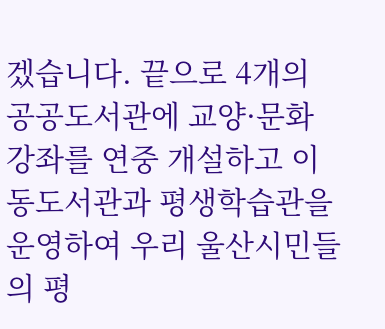겠습니다. 끝으로 4개의 공공도서관에 교양·문화 강좌를 연중 개설하고 이동도서관과 평생학습관을 운영하여 우리 울산시민들의 평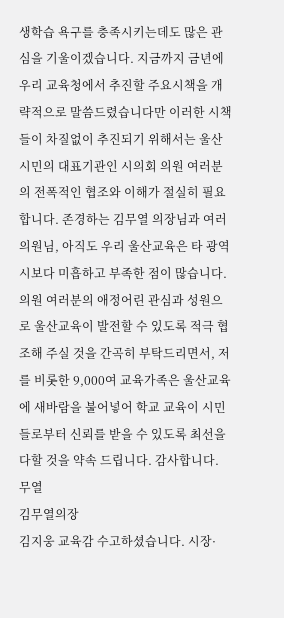생학습 욕구를 충족시키는데도 많은 관심을 기울이겠습니다. 지금까지 금년에 우리 교육청에서 추진할 주요시책을 개략적으로 말씀드렸습니다만 이러한 시책들이 차질없이 추진되기 위해서는 울산시민의 대표기관인 시의회 의원 여러분의 전폭적인 협조와 이해가 절실히 필요합니다. 존경하는 김무열 의장님과 여러 의원님, 아직도 우리 울산교육은 타 광역시보다 미흡하고 부족한 점이 많습니다. 의원 여러분의 애정어린 관심과 성원으로 울산교육이 발전할 수 있도록 적극 협조해 주실 것을 간곡히 부탁드리면서, 저를 비롯한 9,000여 교육가족은 울산교육에 새바람을 불어넣어 학교 교육이 시민들로부터 신뢰를 받을 수 있도록 최선을 다할 것을 약속 드립니다. 감사합니다.
무열
김무열의장
김지웅 교육감 수고하셨습니다. 시장·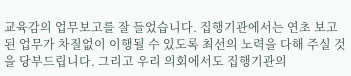교육감의 업무보고를 잘 들었습니다. 집행기관에서는 연초 보고된 업무가 차질없이 이행될 수 있도록 최선의 노력을 다해 주실 것을 당부드립니다. 그리고 우리 의회에서도 집행기관의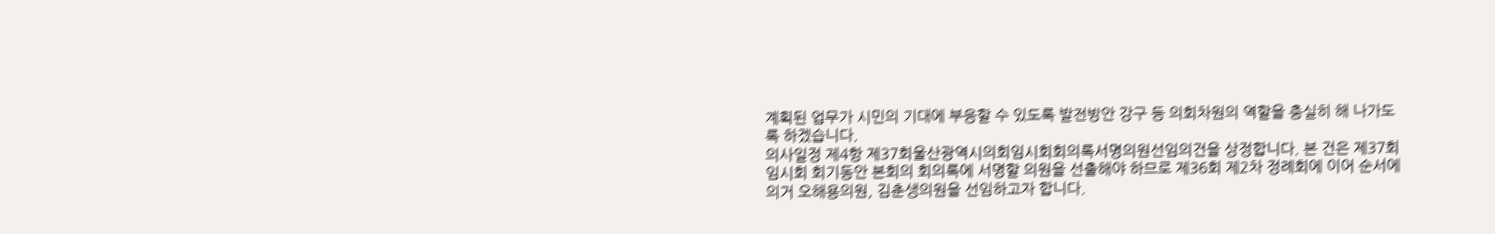계획된 업무가 시민의 기대에 부응할 수 있도록 발전방안 강구 등 의회차원의 역할을 충실히 해 나가도록 하겠습니다.
의사일정 제4항 제37회울산광역시의회임시회회의록서명의원선임의건을 상정합니다. 본 건은 제37회 임시회 회기동안 본회의 회의록에 서명할 의원을 선출해야 하므로 제36회 제2차 정례회에 이어 순서에 의거 오해용의원, 김춘생의원을 선임하고자 합니다.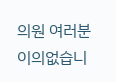의원 여러분 이의없습니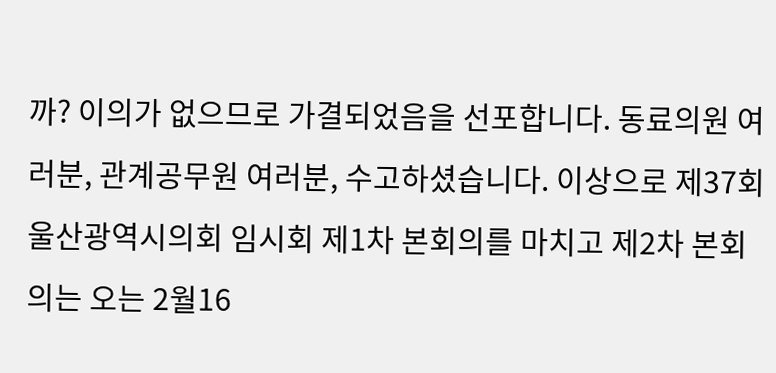까? 이의가 없으므로 가결되었음을 선포합니다. 동료의원 여러분, 관계공무원 여러분, 수고하셨습니다. 이상으로 제37회 울산광역시의회 임시회 제1차 본회의를 마치고 제2차 본회의는 오는 2월16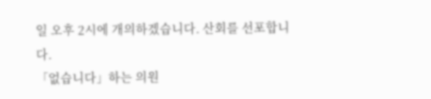일 오후 2시에 개의하겠습니다. 산회를 선포합니다.
「없습니다」하는 의원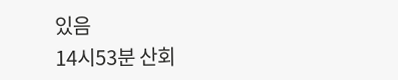있음
14시53분 산회